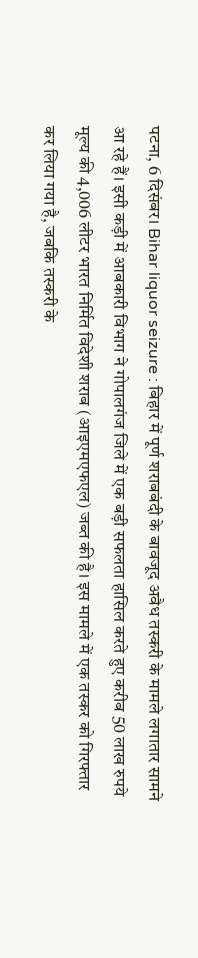पटना, 6 दिसंबर। Bihar liquor seizure : बिहार में पूर्ण शराबबंदी के बावजूद अवैध तस्करी के मामले लगातार सामने आ रहे हैं। इसी कड़ी में आबकारी विभाग ने गोपालगंज जिले में एक बड़ी सफलता हासिल करते हुए करीब 50 लाख रुपये मूल्य की 4,006 लीटर भारत निर्मित विदेशी शराब (आइएमएफएल) जब्त की है। इस मामले में एक तस्कर को गिरफ्तार कर लिया गया है, जबकि तस्करी के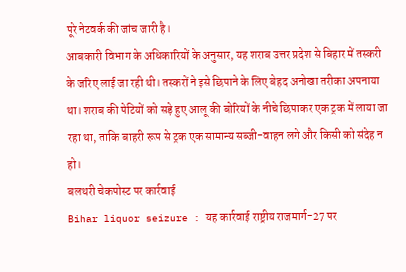पूरे नेटवर्क की जांच जारी है।
आबकारी विभाग के अधिकारियों के अनुसार, यह शराब उत्तर प्रदेश से बिहार में तस्करी के जरिए लाई जा रही थी। तस्करों ने इसे छिपाने के लिए बेहद अनोखा तरीका अपनाया था। शराब की पेटियों को सड़े हुए आलू की बोरियों के नीचे छिपाकर एक ट्रक में लाया जा रहा था, ताकि बाहरी रूप से ट्रक एक सामान्य सब्जी-वाहन लगे और किसी को संदेह न हो।
बलथरी चेकपोस्ट पर कार्रवाई
Bihar liquor seizure : यह कार्रवाई राष्ट्रीय राजमार्ग-27 पर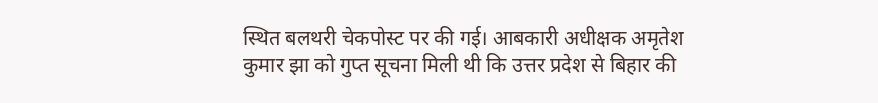स्थित बलथरी चेकपोस्ट पर की गई। आबकारी अधीक्षक अमृतेश कुमार झा को गुप्त सूचना मिली थी कि उत्तर प्रदेश से बिहार की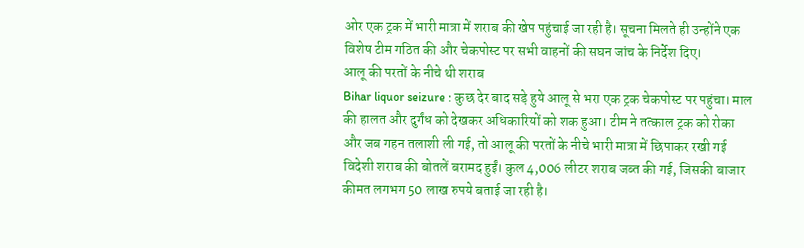ओर एक ट्रक में भारी मात्रा में शराब की खेप पहुंचाई जा रही है। सूचना मिलते ही उन्होंने एक विशेष टीम गठित की और चेकपोस्ट पर सभी वाहनों की सघन जांच के निर्देश दिए।
आलू की परतों के नीचे थी शराब
Bihar liquor seizure : कुछ देर बाद सड़े हुये आलू से भरा एक ट्रक चेकपोस्ट पर पहुंचा। माल की हालत और दुर्गंध को देखकर अधिकारियों को शक हुआ। टीम ने तत्काल ट्रक को रोका और जब गहन तलाशी ली गई, तो आलू की परतों के नीचे भारी मात्रा में छिपाकर रखी गई विदेशी शराब की बोतलें बरामद हुईं। कुल 4,006 लीटर शराब जब्त की गई, जिसकी बाजार कीमत लगभग 50 लाख रुपये बताई जा रही है।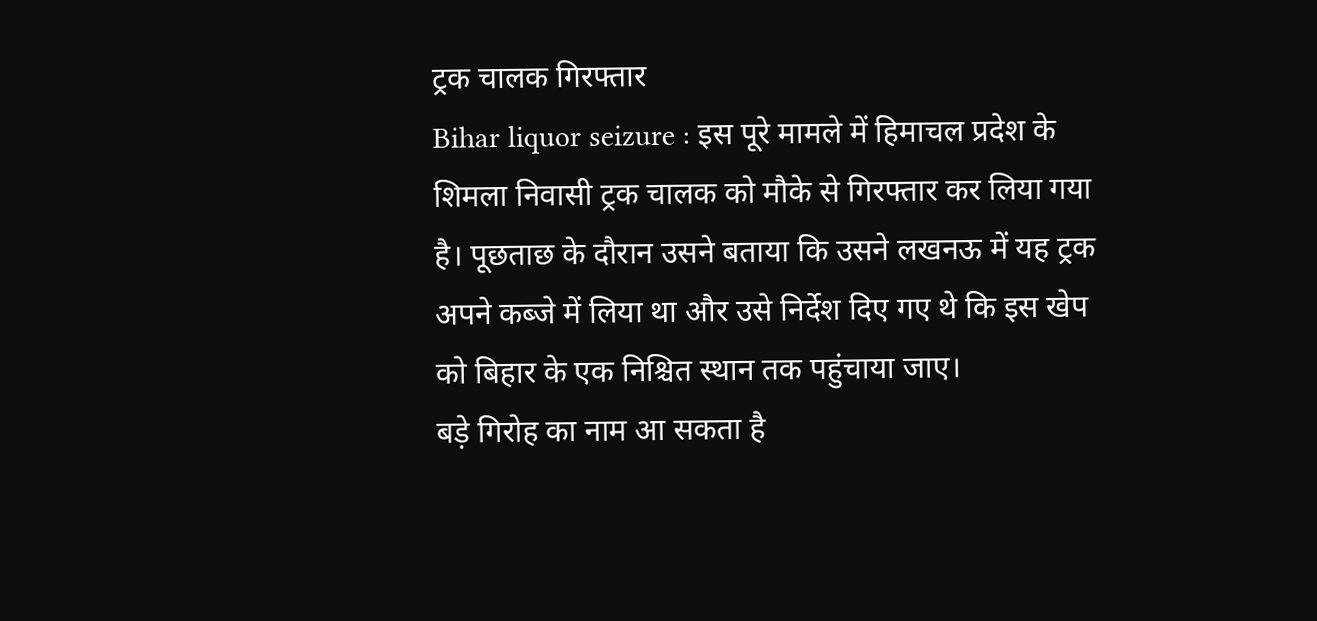ट्रक चालक गिरफ्तार
Bihar liquor seizure : इस पूरे मामले में हिमाचल प्रदेश के शिमला निवासी ट्रक चालक को मौके से गिरफ्तार कर लिया गया है। पूछताछ के दौरान उसने बताया कि उसने लखनऊ में यह ट्रक अपने कब्जे में लिया था और उसे निर्देश दिए गए थे कि इस खेप को बिहार के एक निश्चित स्थान तक पहुंचाया जाए।
बड़े गिरोह का नाम आ सकता है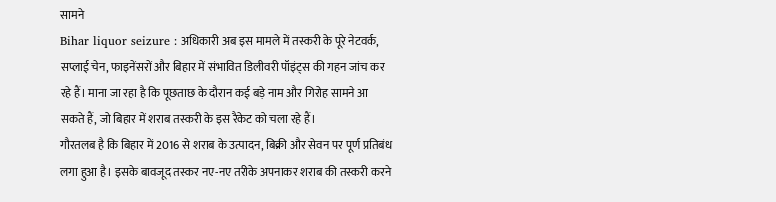सामने
Bihar liquor seizure : अधिकारी अब इस मामले में तस्करी के पूरे नेटवर्क, सप्लाई चेन, फाइनेंसरों और बिहार में संभावित डिलीवरी पॉइंट्स की गहन जांच कर रहे हैं। माना जा रहा है कि पूछताछ के दौरान कई बड़े नाम और गिरोह सामने आ सकते हैं, जो बिहार में शराब तस्करी के इस रैकेट को चला रहे हैं।
गौरतलब है कि बिहार में 2016 से शराब के उत्पादन, बिक्री और सेवन पर पूर्ण प्रतिबंध लगा हुआ है। इसके बावजूद तस्कर नए-नए तरीके अपनाकर शराब की तस्करी करने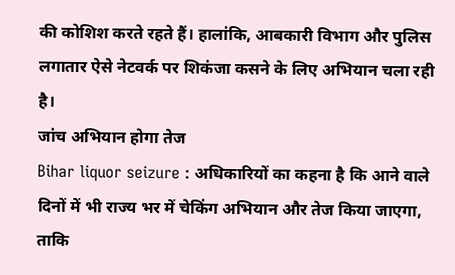की कोशिश करते रहते हैं। हालांकि, आबकारी विभाग और पुलिस लगातार ऐसे नेटवर्क पर शिकंजा कसने के लिए अभियान चला रही है।
जांच अभियान होगा तेज
Bihar liquor seizure : अधिकारियों का कहना है कि आने वाले दिनों में भी राज्य भर में चेकिंग अभियान और तेज किया जाएगा, ताकि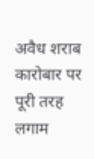अवैध शराब कारोबार पर पूरी तरह लगाम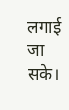लगाई जा सके।